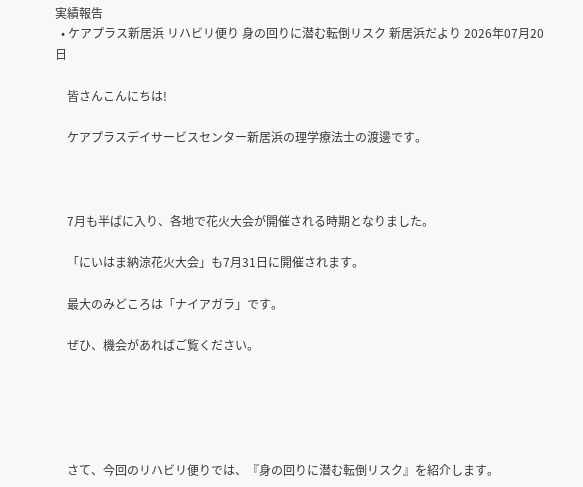実績報告
  • ケアプラス新居浜 リハビリ便り 身の回りに潜む転倒リスク 新居浜だより 2026年07月20日

    皆さんこんにちは!

    ケアプラスデイサービスセンター新居浜の理学療法士の渡邊です。



    7月も半ばに入り、各地で花火大会が開催される時期となりました。

    「にいはま納涼花火大会」も7月31日に開催されます。

    最大のみどころは「ナイアガラ」です。

    ぜひ、機会があればご覧ください。





    さて、今回のリハビリ便りでは、『身の回りに潜む転倒リスク』を紹介します。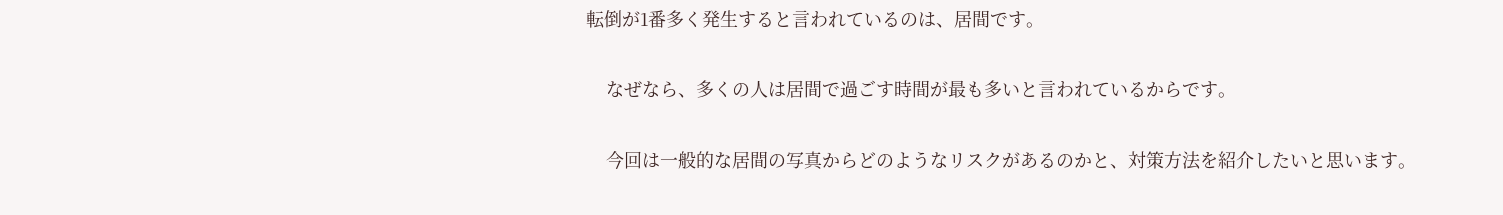転倒が1番多く発生すると言われているのは、居間です。

    なぜなら、多くの人は居間で過ごす時間が最も多いと言われているからです。

    今回は一般的な居間の写真からどのようなリスクがあるのかと、対策方法を紹介したいと思います。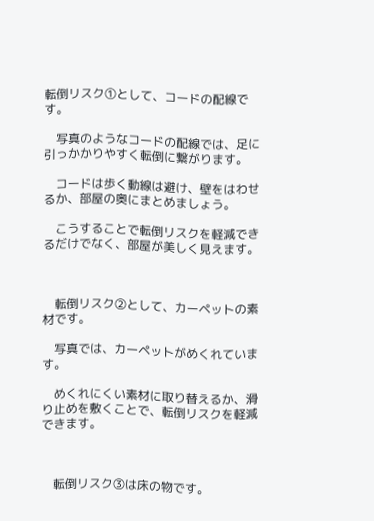転倒リスク①として、コードの配線です。

    写真のようなコードの配線では、足に引っかかりやすく転倒に繋がります。

    コードは歩く動線は避け、壁をはわせるか、部屋の奥にまとめましょう。

    こうすることで転倒リスクを軽減できるだけでなく、部屋が美しく見えます。



    転倒リスク②として、カーペットの素材です。

    写真では、カーペットがめくれています。

    めくれにくい素材に取り替えるか、滑り止めを敷くことで、転倒リスクを軽減できます。



    転倒リスク③は床の物です。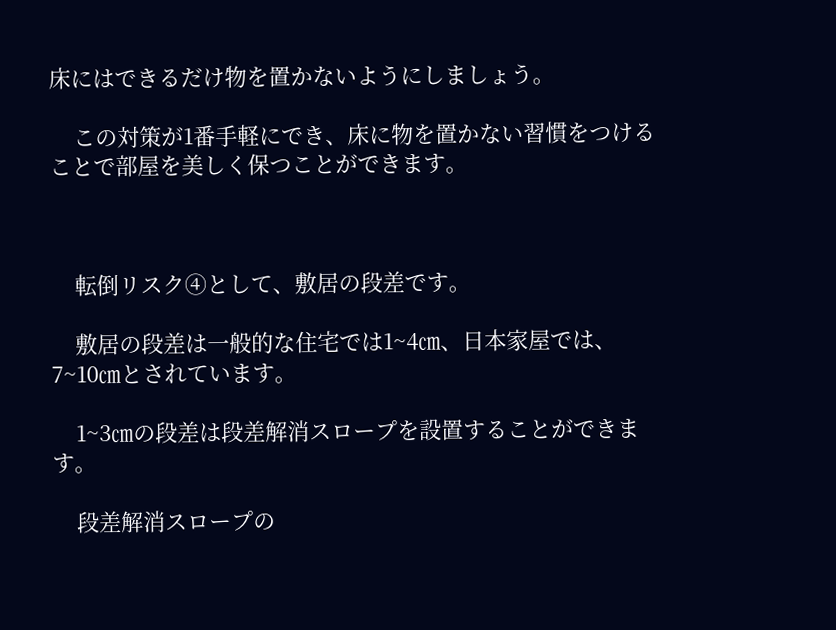床にはできるだけ物を置かないようにしましょう。

    この対策が1番手軽にでき、床に物を置かない習慣をつけることで部屋を美しく保つことができます。



    転倒リスク④として、敷居の段差です。

    敷居の段差は一般的な住宅では1~4㎝、日本家屋では、7~10㎝とされています。

    1~3㎝の段差は段差解消スロープを設置することができます。

    段差解消スロープの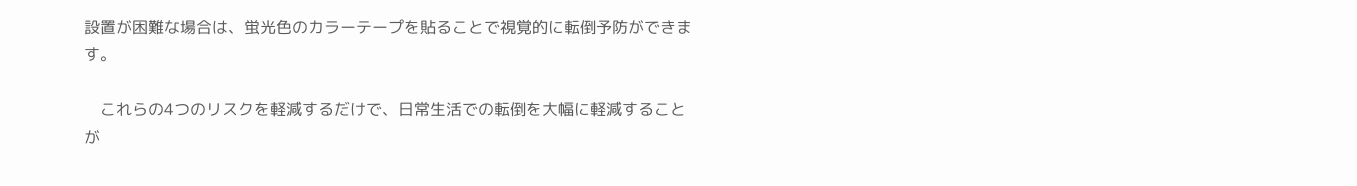設置が困難な場合は、蛍光色のカラーテープを貼ることで視覚的に転倒予防ができます。

    これらの4つのリスクを軽減するだけで、日常生活での転倒を大幅に軽減することが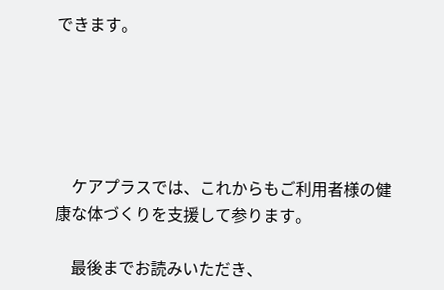できます。





    ケアプラスでは、これからもご利用者様の健康な体づくりを支援して参ります。

    最後までお読みいただき、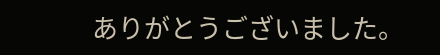ありがとうございました。